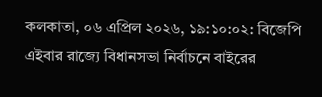কলকাতা, ০৬ এপ্রিল ২০২৬, ১৯:১০:০২: বিজেপি এইবার রাজ্যে বিধানসভা নির্বাচনে বাইরের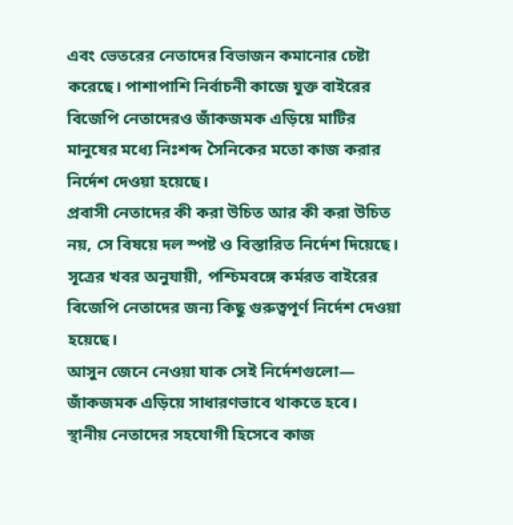এবং ভেতরের নেতাদের বিভাজন কমানোর চেষ্টা করেছে। পাশাপাশি নির্বাচনী কাজে যুক্ত বাইরের বিজেপি নেতাদেরও জাঁকজমক এড়িয়ে মাটির মানুষের মধ্যে নিঃশব্দ সৈনিকের মতো কাজ করার নির্দেশ দেওয়া হয়েছে।
প্রবাসী নেতাদের কী করা উচিত আর কী করা উচিত নয়, সে বিষয়ে দল স্পষ্ট ও বিস্তারিত নির্দেশ দিয়েছে। সূত্রের খবর অনুযায়ী, পশ্চিমবঙ্গে কর্মরত বাইরের বিজেপি নেতাদের জন্য কিছু গুরুত্বপূর্ণ নির্দেশ দেওয়া হয়েছে।
আসুন জেনে নেওয়া যাক সেই নির্দেশগুলো—
জাঁকজমক এড়িয়ে সাধারণভাবে থাকতে হবে।
স্থানীয় নেতাদের সহযোগী হিসেবে কাজ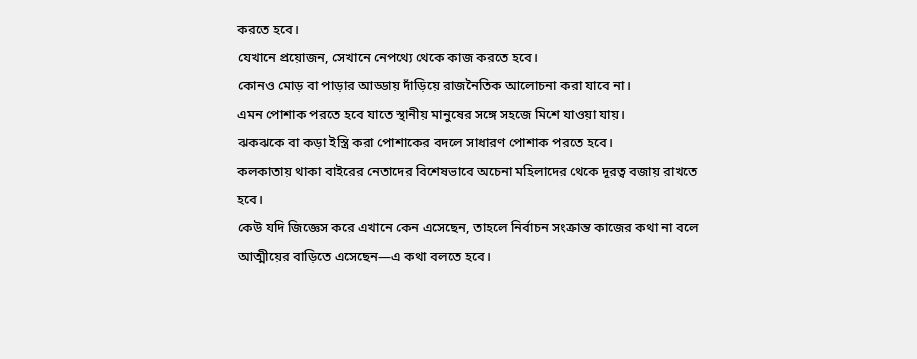করতে হবে।
যেখানে প্রয়োজন, সেখানে নেপথ্যে থেকে কাজ করতে হবে।
কোনও মোড় বা পাড়ার আড্ডায় দাঁড়িয়ে রাজনৈতিক আলোচনা করা যাবে না।
এমন পোশাক পরতে হবে যাতে স্থানীয় মানুষের সঙ্গে সহজে মিশে যাওয়া যায়।
ঝকঝকে বা কড়া ইস্ত্রি করা পোশাকের বদলে সাধারণ পোশাক পরতে হবে।
কলকাতায় থাকা বাইরের নেতাদের বিশেষভাবে অচেনা মহিলাদের থেকে দূরত্ব বজায় রাখতে হবে।
কেউ যদি জিজ্ঞেস করে এখানে কেন এসেছেন, তাহলে নির্বাচন সংক্রান্ত কাজের কথা না বলে আত্মীয়ের বাড়িতে এসেছেন—এ কথা বলতে হবে।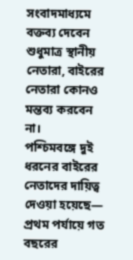সংবাদমাধ্যমে বক্তব্য দেবেন শুধুমাত্র স্থানীয় নেতারা, বাইরের নেতারা কোনও মন্তব্য করবেন না।
পশ্চিমবঙ্গে দুই ধরনের বাইরের নেতাদের দায়িত্ব দেওয়া হয়েছে—
প্রথম পর্যায়ে গত বছরের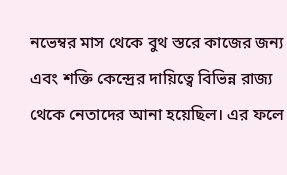নভেম্বর মাস থেকে বুথ স্তরে কাজের জন্য এবং শক্তি কেন্দ্রের দায়িত্বে বিভিন্ন রাজ্য থেকে নেতাদের আনা হয়েছিল। এর ফলে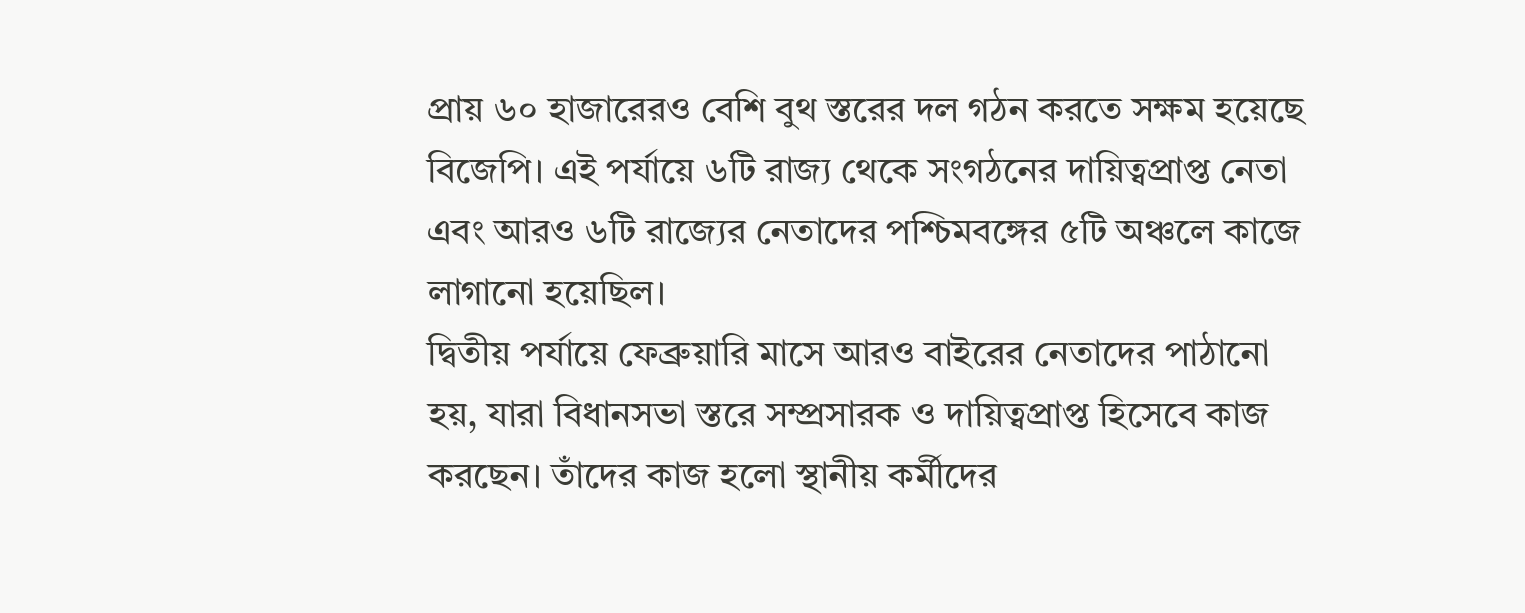প্রায় ৬০ হাজারেরও বেশি বুথ স্তরের দল গঠন করতে সক্ষম হয়েছে বিজেপি। এই পর্যায়ে ৬টি রাজ্য থেকে সংগঠনের দায়িত্বপ্রাপ্ত নেতা এবং আরও ৬টি রাজ্যের নেতাদের পশ্চিমবঙ্গের ৫টি অঞ্চলে কাজে লাগানো হয়েছিল।
দ্বিতীয় পর্যায়ে ফেব্রুয়ারি মাসে আরও বাইরের নেতাদের পাঠানো হয়, যারা বিধানসভা স্তরে সম্প্রসারক ও দায়িত্বপ্রাপ্ত হিসেবে কাজ করছেন। তাঁদের কাজ হলো স্থানীয় কর্মীদের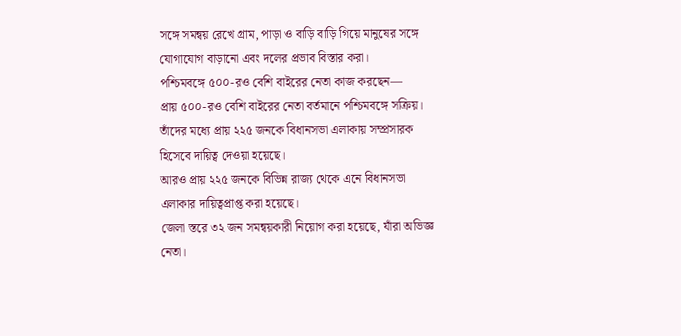সঙ্গে সমন্বয় রেখে গ্রাম, পাড়া ও বাড়ি বাড়ি গিয়ে মানুষের সঙ্গে যোগাযোগ বাড়ানো এবং দলের প্রভাব বিস্তার করা।
পশ্চিমবঙ্গে ৫০০-রও বেশি বাইরের নেতা কাজ করছেন—
প্রায় ৫০০-রও বেশি বাইরের নেতা বর্তমানে পশ্চিমবঙ্গে সক্রিয়।
তাঁদের মধ্যে প্রায় ২২৫ জনকে বিধানসভা এলাকায় সম্প্রসারক হিসেবে দায়িত্ব দেওয়া হয়েছে।
আরও প্রায় ২২৫ জনকে বিভিন্ন রাজ্য থেকে এনে বিধানসভা এলাকার দায়িত্বপ্রাপ্ত করা হয়েছে।
জেলা স্তরে ৩২ জন সমন্বয়কারী নিয়োগ করা হয়েছে, যাঁরা অভিজ্ঞ নেতা।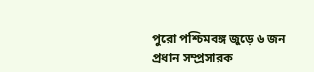পুরো পশ্চিমবঙ্গ জুড়ে ৬ জন প্রধান সম্প্রসারক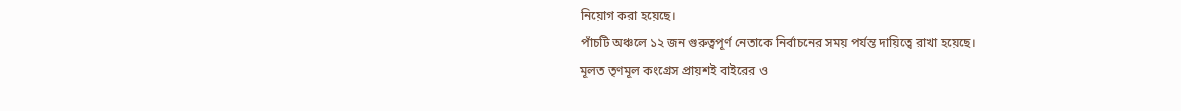নিয়োগ করা হয়েছে।
পাঁচটি অঞ্চলে ১২ জন গুরুত্বপূর্ণ নেতাকে নির্বাচনের সময় পর্যন্ত দায়িত্বে রাখা হয়েছে।
মূলত তৃণমূল কংগ্রেস প্রায়শই বাইরের ও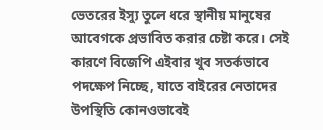ভেতরের ইস্যু তুলে ধরে স্থানীয় মানুষের আবেগকে প্রভাবিত করার চেষ্টা করে। সেই কারণে বিজেপি এইবার খুব সতর্কভাবে পদক্ষেপ নিচ্ছে, যাতে বাইরের নেতাদের উপস্থিতি কোনওভাবেই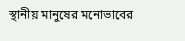স্থানীয় মানুষের মনোভাবের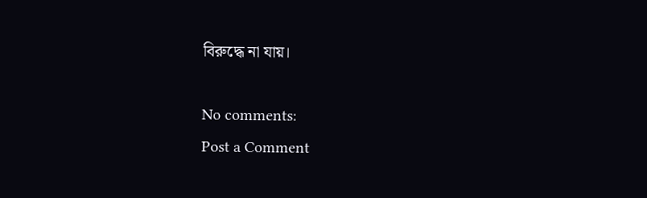বিরুদ্ধে না যায়।

No comments:
Post a Comment